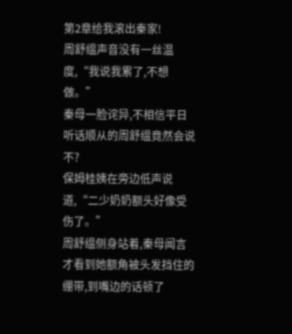第2章给我滚出秦家!
周舒缊声音没有一丝温度,“我说我累了,不想做。”
秦母一脸诧异,不相信平日听话顺从的周舒缊竟然会说不?
保姆桂姨在旁边低声说道,“二少奶奶额头好像受伤了。”
周舒缊侧身站着,秦母闻言才看到她额角被头发挡住的绷带,到嘴边的话顿了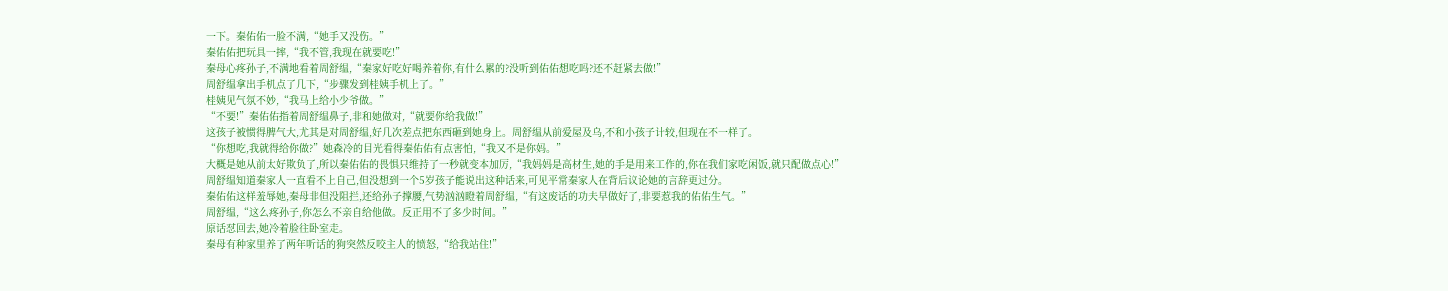一下。秦佑佑一脸不满,“她手又没伤。”
秦佑佑把玩具一摔,“我不管,我现在就要吃!”
秦母心疼孙子,不满地看着周舒缊,“秦家好吃好喝养着你,有什么累的?没听到佑佑想吃吗?还不赶紧去做!”
周舒缊拿出手机点了几下,“步骤发到桂姨手机上了。”
桂姨见气氛不妙,“我马上给小少爷做。”
“不要!”秦佑佑指着周舒缊鼻子,非和她做对,“就要你给我做!”
这孩子被惯得脾气大,尤其是对周舒缊,好几次差点把东西砸到她身上。周舒缊从前爱屋及乌,不和小孩子计较,但现在不一样了。
“你想吃,我就得给你做?”她森冷的目光看得秦佑佑有点害怕,“我又不是你妈。”
大概是她从前太好欺负了,所以秦佑佑的畏惧只维持了一秒就变本加厉,“我妈妈是高材生,她的手是用来工作的,你在我们家吃闲饭,就只配做点心!”
周舒缊知道秦家人一直看不上自己,但没想到一个5岁孩子能说出这种话来,可见平常秦家人在背后议论她的言辞更过分。
秦佑佑这样羞辱她,秦母非但没阻拦,还给孙子撑腰,气势汹汹瞪着周舒缊,“有这废话的功夫早做好了,非要惹我的佑佑生气。”
周舒缊,“这么疼孙子,你怎么不亲自给他做。反正用不了多少时间。”
原话怼回去,她冷着脸往卧室走。
秦母有种家里养了两年听话的狗突然反咬主人的愤怒,“给我站住!”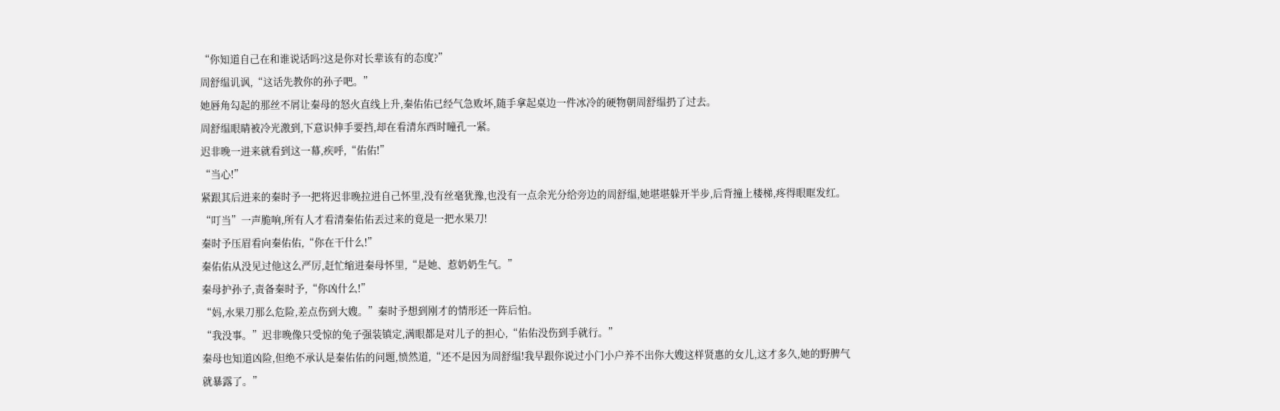“你知道自己在和谁说话吗?这是你对长辈该有的态度?”
周舒缊讥讽,“这话先教你的孙子吧。”
她唇角勾起的那丝不屑让秦母的怒火直线上升,秦佑佑已经气急败坏,随手拿起桌边一件冰冷的硬物朝周舒缊扔了过去。
周舒缊眼睛被冷光激到,下意识伸手要挡,却在看清东西时瞳孔一紧。
迟非晚一进来就看到这一幕,疾呼,“佑佑!”
“当心!”
紧跟其后进来的秦时予一把将迟非晚拉进自己怀里,没有丝毫犹豫,也没有一点余光分给旁边的周舒缊,她堪堪躲开半步,后背撞上楼梯,疼得眼眶发红。
“叮当”一声脆响,所有人才看清秦佑佑丟过来的竟是一把水果刀!
秦时予压眉看向秦佑佑,“你在干什么!”
秦佑佑从没见过他这么严厉,赶忙缩进秦母怀里,“是她、惹奶奶生气。”
秦母护孙子,责备秦时予,“你凶什么!”
“妈,水果刀那么危险,差点伤到大嫂。”秦时予想到刚才的情形还一阵后怕。
“我没事。”迟非晚像只受惊的兔子强装镇定,满眼都是对儿子的担心,“佑佑没伤到手就行。”
秦母也知道凶险,但绝不承认是秦佑佑的问题,愤然道,“还不是因为周舒缊!我早跟你说过小门小户养不出你大嫂这样贤惠的女儿,这才多久,她的野脾气就暴露了。”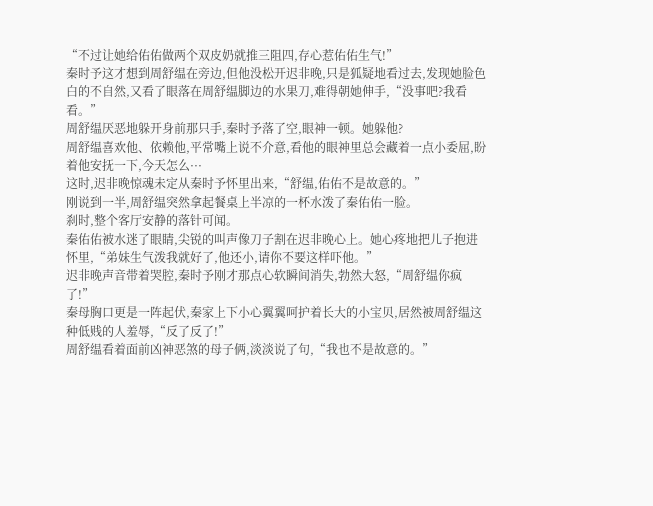“不过让她给佑佑做两个双皮奶就推三阻四,存心惹佑佑生气!”
秦时予这才想到周舒缊在旁边,但他没松开迟非晚,只是狐疑地看过去,发现她脸色白的不自然,又看了眼落在周舒缊脚边的水果刀,难得朝她伸手,“没事吧?我看看。”
周舒缊厌恶地躲开身前那只手,秦时予落了空,眼神一顿。她躲他?
周舒缊喜欢他、依赖他,平常嘴上说不介意,看他的眼神里总会藏着一点小委屈,盼着他安抚一下,今天怎么···
这时,迟非晚惊魂未定从秦时予怀里出来,“舒缊,佑佑不是故意的。”
刚说到一半,周舒缊突然拿起餐桌上半凉的一杯水泼了秦佑佑一脸。
刹时,整个客厅安静的落针可闻。
秦佑佑被水迷了眼睛,尖锐的叫声像刀子割在迟非晚心上。她心疼地把儿子抱进怀里,“弟妹生气泼我就好了,他还小,请你不要这样吓他。”
迟非晚声音带着哭腔,秦时予刚才那点心软瞬间消失,勃然大怒,“周舒缊你疯了!”
秦母胸口更是一阵起伏,秦家上下小心翼翼呵护着长大的小宝贝,居然被周舒缊这种低贱的人羞辱,“反了反了!”
周舒缊看着面前凶神恶煞的母子俩,淡淡说了句,“我也不是故意的。”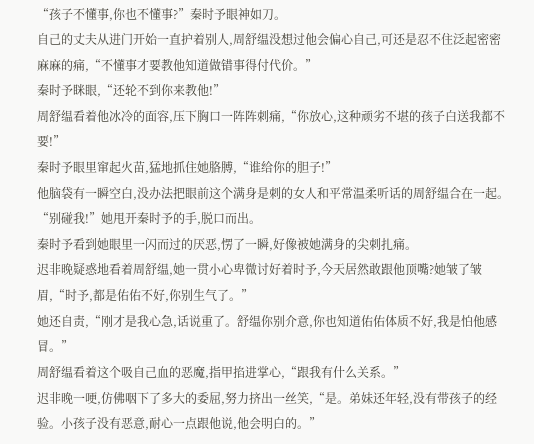“孩子不懂事,你也不懂事?”秦时予眼神如刀。
自己的丈夫从进门开始一直护着别人,周舒缊没想过他会偏心自己,可还是忍不住泛起密密麻麻的痛,“不懂事才要教他知道做错事得付代价。”
秦时予眯眼,“还轮不到你来教他!”
周舒缊看着他冰冷的面容,压下胸口一阵阵刺痛,“你放心,这种顽劣不堪的孩子白送我都不要!”
秦时予眼里窜起火苗,猛地抓住她胳膊,“谁给你的胆子!”
他脑袋有一瞬空白,没办法把眼前这个满身是刺的女人和平常温柔听话的周舒缊合在一起。
“别碰我!”她甩开秦时予的手,脱口而出。
秦时予看到她眼里一闪而过的厌恶,愣了一瞬,好像被她满身的尖刺扎痛。
迟非晚疑惑地看着周舒缊,她一贯小心卑微讨好着时予,今天居然敢跟他顶嘴?她皱了皱眉,“时予,都是佑佑不好,你别生气了。”
她还自责,“刚才是我心急,话说重了。舒缊你别介意,你也知道佑佑体质不好,我是怕他感冒。”
周舒缊看着这个吸自己血的恶魔,指甲掐进掌心,“跟我有什么关系。”
迟非晚一哽,仿佛咽下了多大的委屈,努力挤出一丝笑,“是。弟妹还年轻,没有带孩子的经验。小孩子没有恶意,耐心一点跟他说,他会明白的。”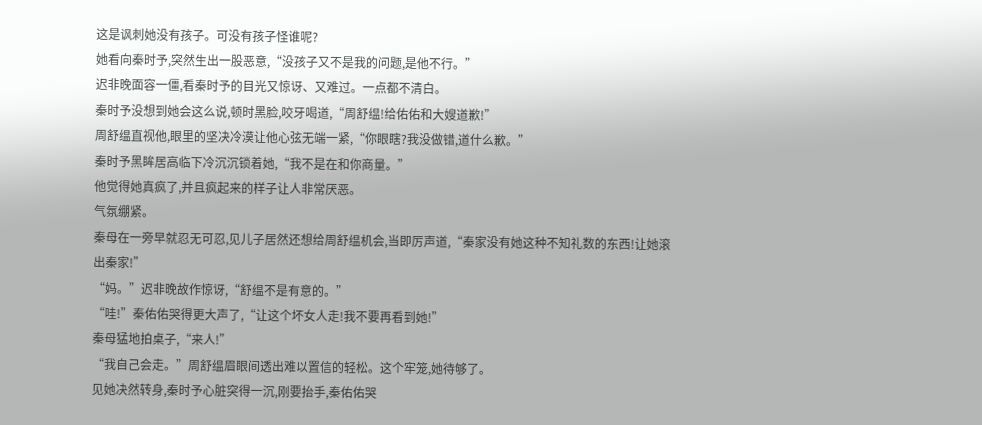这是讽刺她没有孩子。可没有孩子怪谁呢?
她看向秦时予,突然生出一股恶意,“没孩子又不是我的问题,是他不行。”
迟非晚面容一僵,看秦时予的目光又惊讶、又难过。一点都不清白。
秦时予没想到她会这么说,顿时黑脸,咬牙喝道,“周舒缊!给佑佑和大嫂道歉!”
周舒缊直视他,眼里的坚决冷漠让他心弦无端一紧,“你眼瞎?我没做错,道什么歉。”
秦时予黑眸居高临下冷沉沉锁着她,“我不是在和你商量。”
他觉得她真疯了,并且疯起来的样子让人非常厌恶。
气氛绷紧。
秦母在一旁早就忍无可忍,见儿子居然还想给周舒缊机会,当即厉声道,“秦家没有她这种不知礼数的东西!让她滚出秦家!”
“妈。”迟非晚故作惊讶,“舒缊不是有意的。”
“哇!”秦佑佑哭得更大声了,“让这个坏女人走!我不要再看到她!”
秦母猛地拍桌子,“来人!”
“我自己会走。”周舒缊眉眼间透出难以置信的轻松。这个牢笼,她待够了。
见她决然转身,秦时予心脏突得一沉,刚要抬手,秦佑佑哭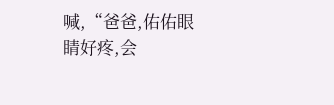喊,“爸爸,佑佑眼睛好疼,会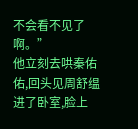不会看不见了啊。”
他立刻去哄秦佑佑,回头见周舒缊进了卧室,脸上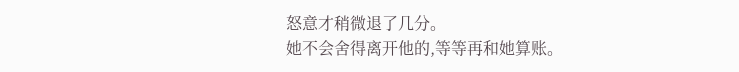怒意才稍微退了几分。
她不会舍得离开他的,等等再和她算账。